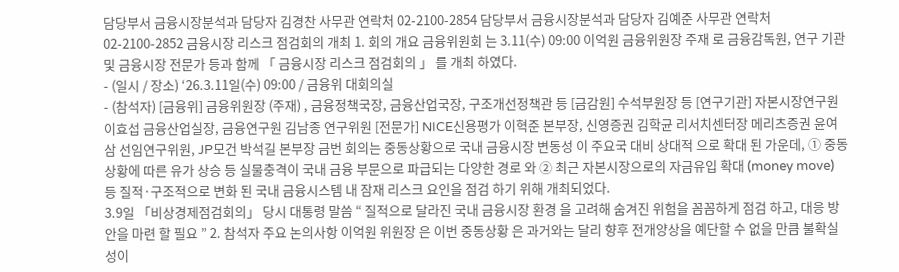담당부서 금융시장분석과 담당자 김경찬 사무관 연락처 02-2100-2854 담당부서 금융시장분석과 담당자 김예준 사무관 연락처 02-2100-2852 금융시장 리스크 점검회의 개최 1. 회의 개요 금융위원회 는 3.11(수) 09:00 이억원 금융위원장 주재 로 금융감독원, 연구 기관 및 금융시장 전문가 등과 함께 「 금융시장 리스크 점검회의 」 를 개최 하였다.
- (일시 / 장소) ‘26.3.11일(수) 09:00 / 금융위 대회의실
- (참석자) [금융위] 금융위원장 (주재) , 금융정책국장, 금융산업국장, 구조개선정책관 등 [금감원] 수석부원장 등 [연구기관] 자본시장연구원 이효섭 금융산업실장, 금융연구원 김남종 연구위원 [전문가] NICE신용평가 이혁준 본부장, 신영증권 김학균 리서치센터장 메리츠증권 윤여삼 선임연구위원, JP모건 박석길 본부장 금번 회의는 중동상황으로 국내 금융시장 변동성 이 주요국 대비 상대적 으로 확대 된 가운데, ① 중동상황에 따른 유가 상승 등 실물충격이 국내 금융 부문으로 파급되는 다양한 경로 와 ② 최근 자본시장으로의 자금유입 확대 (money move) 등 질적·구조적으로 변화 된 국내 금융시스템 내 잠재 리스크 요인을 점검 하기 위해 개최되었다.
3.9일 「비상경제점검회의」 당시 대통령 말씀 “ 질적으로 달라진 국내 금융시장 환경 을 고려해 숨겨진 위험을 꼼꼼하게 점검 하고, 대응 방안을 마련 할 필요 ” 2. 참석자 주요 논의사항 이억원 위원장 은 이번 중동상황 은 과거와는 달리 향후 전개양상을 예단할 수 없을 만큼 불확실성이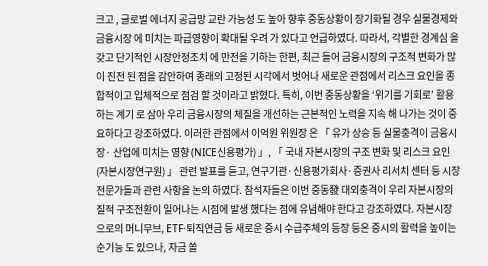크고 , 글로벌 에너지 공급망 교란 가능성 도 높아 향후 중동상황이 장기화될 경우 실물경제와 금융시장 에 미치는 파급영향이 확대될 우려 가 있다고 언급하였다. 따라서, 각별한 경계심 을 갖고 단기적인 시장안정조치 에 만전을 기하는 한편, 최근 들어 금융시장의 구조적 변화가 많이 진전 된 점을 감안하여 종래의 고정된 시각에서 벗어나 새로운 관점에서 리스크 요인을 종합적이고 입체적으로 점검 할 것이라고 밝혔다. 특히, 이번 중동상황을 ‘위기를 기회로’ 활용하는 계기 로 삼아 우리 금융시장의 체질을 개선하는 근본적인 노력을 지속 해 나가는 것이 중요하다고 강조하였다. 이러한 관점에서 이억원 위원장 은 「 유가 상승 등 실물충격이 금융시장· 산업에 미치는 영향 (NICE신용평가) 」, 「 국내 자본시장의 구조 변화 및 리스크 요인 (자본시장연구원) 」 관련 발표를 듣고, 연구기관·신용평가회사·증권사 리서치 센터 등 시장 전문가들과 관련 사항을 논의 하였다. 참석자들은 이번 중동發 대외충격이 우리 자본시장의 질적 구조전환이 일어나는 시점에 발생 했다는 점에 유념해야 한다고 강조하였다. 자본시장 으로의 머니무브, ETF·퇴직연금 등 새로운 증시 수급주체의 등장 등은 증시의 활력을 높이는 순기능 도 있으나, 자금 쏠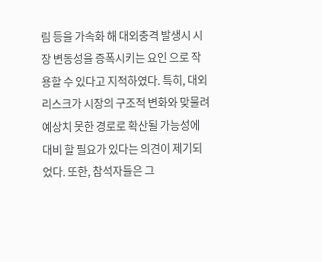림 등을 가속화 해 대외충격 발생시 시장 변동성을 증폭시키는 요인 으로 작용할 수 있다고 지적하였다. 특히, 대외 리스크가 시장의 구조적 변화와 맞물려 예상치 못한 경로로 확산될 가능성에 대비 할 필요가 있다는 의견이 제기되었다. 또한, 참석자들은 그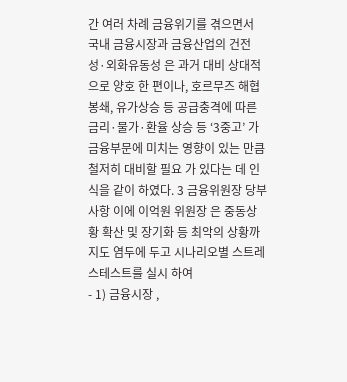간 여러 차례 금융위기를 겪으면서 국내 금융시장과 금융산업의 건전성·외화유동성 은 과거 대비 상대적으로 양호 한 편이나, 호르무즈 해협 봉쇄, 유가상승 등 공급충격에 따른 금리·물가·환율 상승 등 ‘3중고’ 가 금융부문에 미치는 영향이 있는 만큼 철저히 대비할 필요 가 있다는 데 인식을 같이 하였다. 3 금융위원장 당부사항 이에 이억원 위원장 은 중동상황 확산 및 장기화 등 최악의 상황까지도 염두에 두고 시나리오별 스트레스테스트를 실시 하여
- 1) 금융시장 ,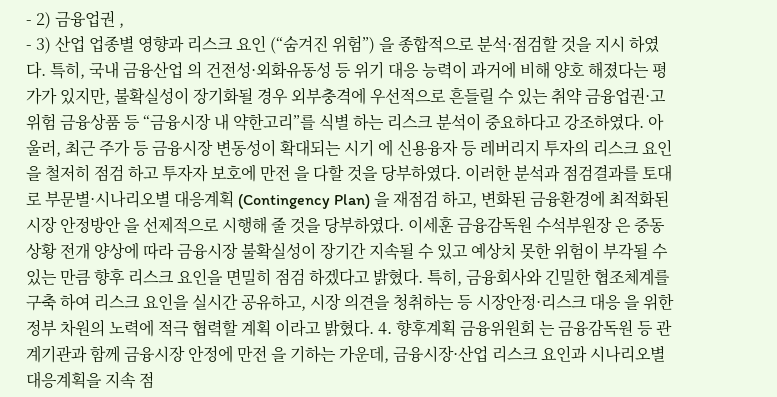- 2) 금융업권 ,
- 3) 산업 업종별 영향과 리스크 요인 (“숨겨진 위험”) 을 종합적으로 분석·점검할 것을 지시 하였다. 특히, 국내 금융산업 의 건전성·외화유동성 등 위기 대응 능력이 과거에 비해 양호 해졌다는 평가가 있지만, 불확실성이 장기화될 경우 외부충격에 우선적으로 흔들릴 수 있는 취약 금융업권·고위험 금융상품 등 “금융시장 내 약한고리”를 식별 하는 리스크 분석이 중요하다고 강조하였다. 아울러, 최근 주가 등 금융시장 변동성이 확대되는 시기 에 신용융자 등 레버리지 투자의 리스크 요인을 철저히 점검 하고 투자자 보호에 만전 을 다할 것을 당부하였다. 이러한 분석과 점검결과를 토대로 부문별·시나리오별 대응계획 (Contingency Plan) 을 재점검 하고, 변화된 금융환경에 최적화된 시장 안정방안 을 선제적으로 시행해 줄 것을 당부하였다. 이세훈 금융감독원 수석부원장 은 중동상황 전개 양상에 따라 금융시장 불확실성이 장기간 지속될 수 있고 예상치 못한 위험이 부각될 수 있는 만큼 향후 리스크 요인을 면밀히 점검 하겠다고 밝혔다. 특히, 금융회사와 긴밀한 협조체계를 구축 하여 리스크 요인을 실시간 공유하고, 시장 의견을 청취하는 등 시장안정·리스크 대응 을 위한 정부 차원의 노력에 적극 협력할 계획 이라고 밝혔다. 4. 향후계획 금융위원회 는 금융감독원 등 관계기관과 함께 금융시장 안정에 만전 을 기하는 가운데, 금융시장·산업 리스크 요인과 시나리오별 대응계획을 지속 점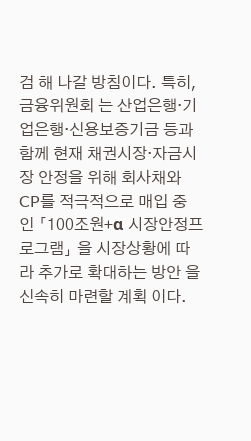검 해 나갈 방침이다. 특히, 금융위원회 는 산업은행·기업은행·신용보증기금 등과 함께 현재 채권시장·자금시장 안정을 위해 회사채와 CP를 적극적으로 매입 중 인 「100조원+α 시장안정프로그램」 을 시장상황에 따라 추가로 확대하는 방안 을 신속히 마련할 계획 이다.